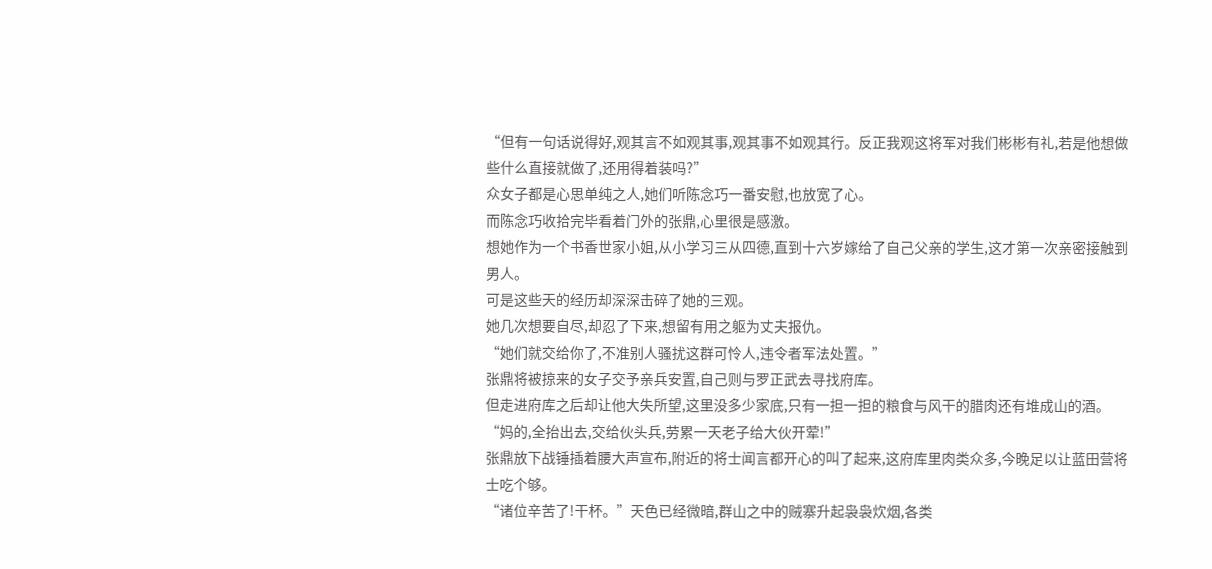“但有一句话说得好,观其言不如观其事,观其事不如观其行。反正我观这将军对我们彬彬有礼,若是他想做些什么直接就做了,还用得着装吗?”
众女子都是心思单纯之人,她们听陈念巧一番安慰,也放宽了心。
而陈念巧收拾完毕看着门外的张鼎,心里很是感激。
想她作为一个书香世家小姐,从小学习三从四德,直到十六岁嫁给了自己父亲的学生,这才第一次亲密接触到男人。
可是这些天的经历却深深击碎了她的三观。
她几次想要自尽,却忍了下来,想留有用之躯为丈夫报仇。
“她们就交给你了,不准别人骚扰这群可怜人,违令者军法处置。”
张鼎将被掠来的女子交予亲兵安置,自己则与罗正武去寻找府库。
但走进府库之后却让他大失所望,这里没多少家底,只有一担一担的粮食与风干的腊肉还有堆成山的酒。
“妈的,全抬出去,交给伙头兵,劳累一天老子给大伙开荤!”
张鼎放下战锤插着腰大声宣布,附近的将士闻言都开心的叫了起来,这府库里肉类众多,今晚足以让蓝田营将士吃个够。
“诸位辛苦了!干杯。”天色已经微暗,群山之中的贼寨升起袅袅炊烟,各类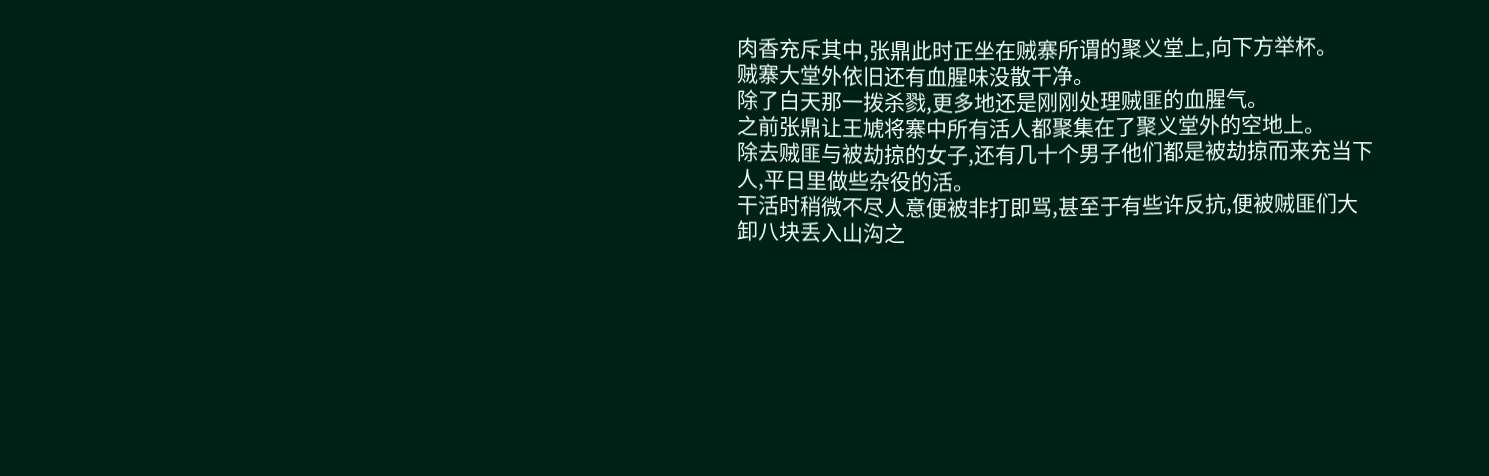肉香充斥其中,张鼎此时正坐在贼寨所谓的聚义堂上,向下方举杯。
贼寨大堂外依旧还有血腥味没散干净。
除了白天那一拨杀戮,更多地还是刚刚处理贼匪的血腥气。
之前张鼎让王虓将寨中所有活人都聚集在了聚义堂外的空地上。
除去贼匪与被劫掠的女子,还有几十个男子他们都是被劫掠而来充当下人,平日里做些杂役的活。
干活时稍微不尽人意便被非打即骂,甚至于有些许反抗,便被贼匪们大卸八块丢入山沟之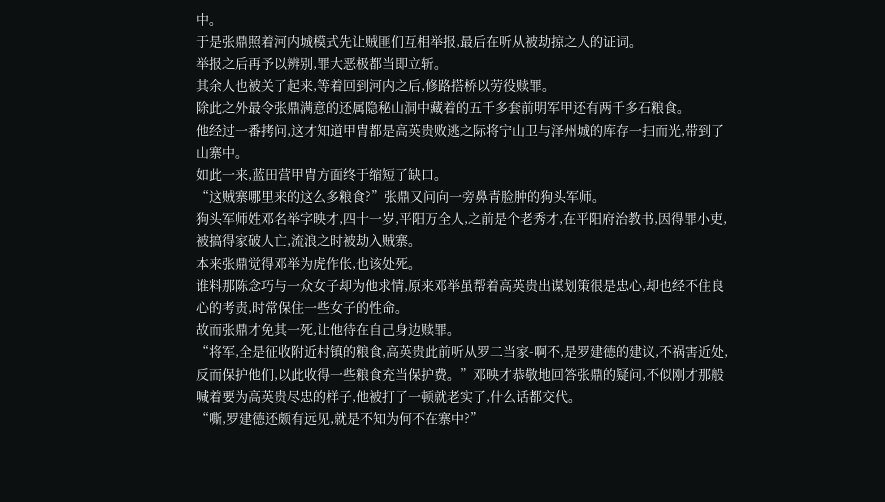中。
于是张鼎照着河内城模式先让贼匪们互相举报,最后在听从被劫掠之人的证词。
举报之后再予以辨别,罪大恶极都当即立斩。
其余人也被关了起来,等着回到河内之后,修路搭桥以劳役赎罪。
除此之外最令张鼎满意的还属隐秘山洞中藏着的五千多套前明军甲还有两千多石粮食。
他经过一番拷问,这才知道甲胄都是高英贵败逃之际将宁山卫与泽州城的库存一扫而光,带到了山寨中。
如此一来,蓝田营甲胄方面终于缩短了缺口。
“这贼寨哪里来的这么多粮食?”张鼎又问向一旁鼻青脸肿的狗头军师。
狗头军师姓邓名举字映才,四十一岁,平阳万全人,之前是个老秀才,在平阳府治教书,因得罪小吏,被搞得家破人亡,流浪之时被劫入贼寨。
本来张鼎觉得邓举为虎作伥,也该处死。
谁料那陈念巧与一众女子却为他求情,原来邓举虽帮着高英贵出谋划策很是忠心,却也经不住良心的考责,时常保住一些女子的性命。
故而张鼎才免其一死,让他待在自己身边赎罪。
“将军,全是征收附近村镇的粮食,高英贵此前听从罗二当家-啊不,是罗建德的建议,不祸害近处,反而保护他们,以此收得一些粮食充当保护费。”邓映才恭敬地回答张鼎的疑问,不似刚才那般喊着要为高英贵尽忠的样子,他被打了一顿就老实了,什么话都交代。
“嘶,罗建德还颇有远见,就是不知为何不在寨中?”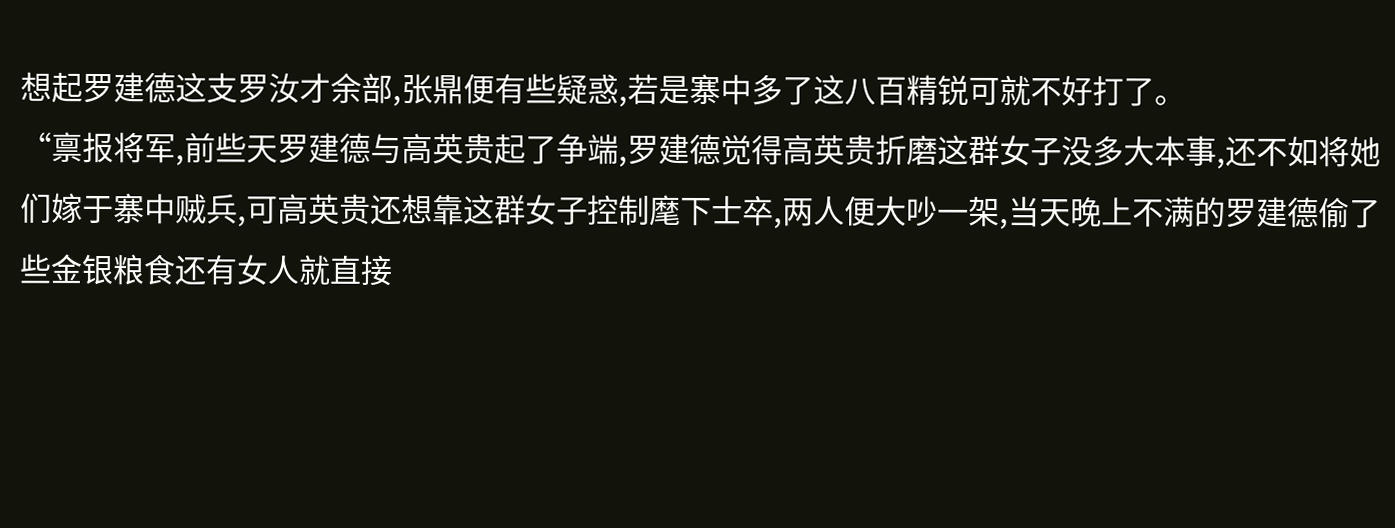想起罗建德这支罗汝才余部,张鼎便有些疑惑,若是寨中多了这八百精锐可就不好打了。
“禀报将军,前些天罗建德与高英贵起了争端,罗建德觉得高英贵折磨这群女子没多大本事,还不如将她们嫁于寨中贼兵,可高英贵还想靠这群女子控制麾下士卒,两人便大吵一架,当天晚上不满的罗建德偷了些金银粮食还有女人就直接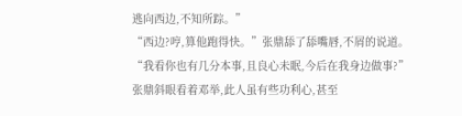逃向西边,不知所踪。”
“西边?哼,算他跑得快。”张鼎舔了舔嘴唇,不屑的说道。
“我看你也有几分本事,且良心未眠,今后在我身边做事?”
张鼎斜眼看着邓举,此人虽有些功利心,甚至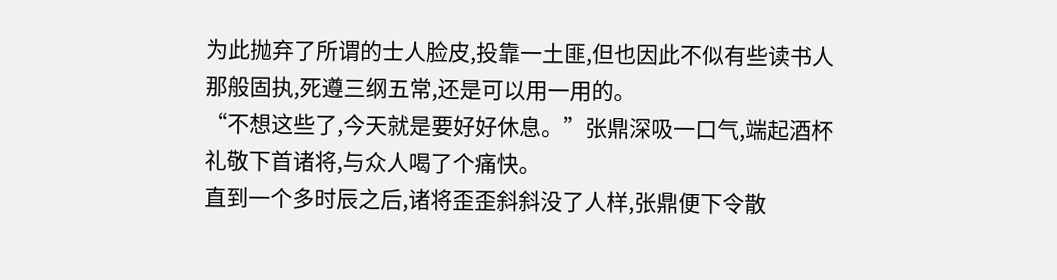为此抛弃了所谓的士人脸皮,投靠一土匪,但也因此不似有些读书人那般固执,死遵三纲五常,还是可以用一用的。
“不想这些了,今天就是要好好休息。”张鼎深吸一口气,端起酒杯礼敬下首诸将,与众人喝了个痛快。
直到一个多时辰之后,诸将歪歪斜斜没了人样,张鼎便下令散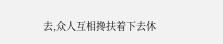去,众人互相搀扶着下去休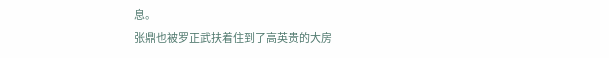息。
张鼎也被罗正武扶着住到了高英贵的大房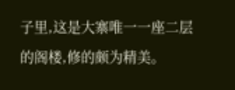子里,这是大寨唯一一座二层的阁楼,修的颇为精美。